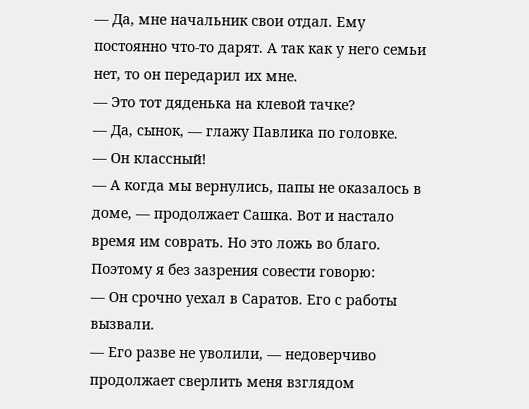— Да, мне начальник свои отдал. Ему постоянно что-то дарят. А так как у него семьи нет, то он передарил их мне.
— Это тот дяденька на клевой тачке?
— Да, сынок, — глажу Павлика по головке.
— Он классный!
— А когда мы вернулись, папы не оказалось в доме, — продолжает Сашка. Вот и настало время им соврать. Но это ложь во благо. Поэтому я без зазрения совести говорю:
— Он срочно уехал в Саратов. Его с работы вызвали.
— Его разве не уволили, — недоверчиво продолжает сверлить меня взглядом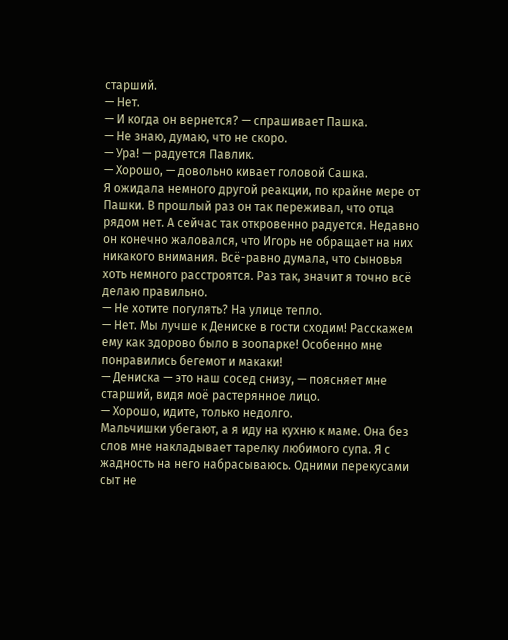старший.
— Нет.
— И когда он вернется? — спрашивает Пашка.
— Не знаю, думаю, что не скоро.
— Ура! — радуется Павлик.
— Хорошо, — довольно кивает головой Сашка.
Я ожидала немного другой реакции, по крайне мере от Пашки. В прошлый раз он так переживал, что отца рядом нет. А сейчас так откровенно радуется. Недавно он конечно жаловался, что Игорь не обращает на них никакого внимания. Всё-равно думала, что сыновья хоть немного расстроятся. Раз так, значит я точно всё делаю правильно.
— Не хотите погулять? На улице тепло.
— Нет. Мы лучше к Дениске в гости сходим! Расскажем ему как здорово было в зоопарке! Особенно мне понравились бегемот и макаки!
— Дениска — это наш сосед снизу, — поясняет мне старший, видя моё растерянное лицо.
— Хорошо, идите, только недолго.
Мальчишки убегают, а я иду на кухню к маме. Она без слов мне накладывает тарелку любимого супа. Я с жадность на него набрасываюсь. Одними перекусами сыт не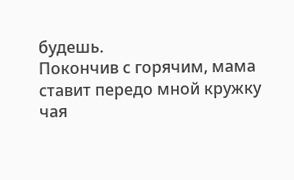будешь.
Покончив с горячим, мама ставит передо мной кружку чая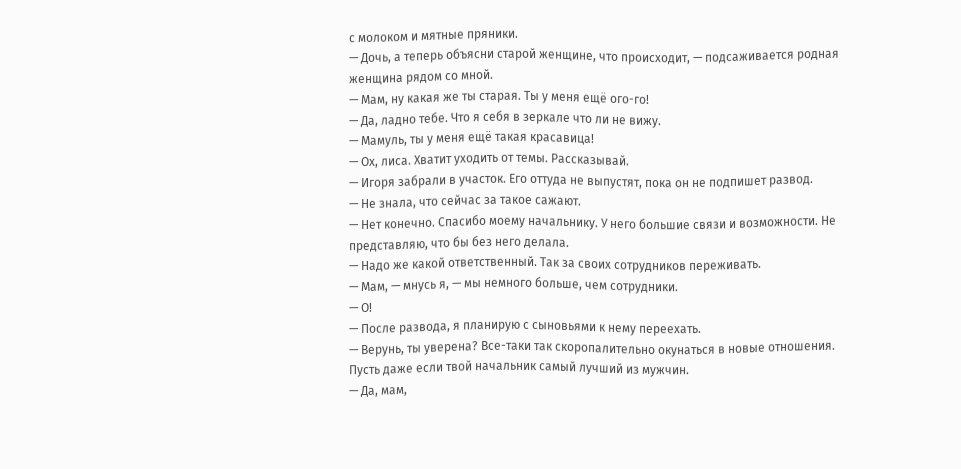с молоком и мятные пряники.
— Дочь, а теперь объясни старой женщине, что происходит, — подсаживается родная женщина рядом со мной.
— Мам, ну какая же ты старая. Ты у меня ещё ого-го!
— Да, ладно тебе. Что я себя в зеркале что ли не вижу.
— Мамуль, ты у меня ещё такая красавица!
— Ох, лиса. Хватит уходить от темы. Рассказывай.
— Игоря забрали в участок. Его оттуда не выпустят, пока он не подпишет развод.
— Не знала, что сейчас за такое сажают.
— Нет конечно. Спасибо моему начальнику. У него большие связи и возможности. Не представляю, что бы без него делала.
— Надо же какой ответственный. Так за своих сотрудников переживать.
— Мам, — мнусь я, — мы немного больше, чем сотрудники.
— О!
— После развода, я планирую с сыновьями к нему переехать.
— Верунь, ты уверена? Все-таки так скоропалительно окунаться в новые отношения. Пусть даже если твой начальник самый лучший из мужчин.
— Да, мам,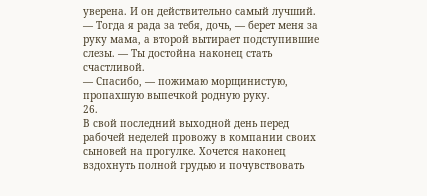уверена. И он действительно самый лучший.
— Тогда я рада за тебя, дочь, — берет меня за руку мама, а второй вытирает подступившие слезы. — Ты достойна наконец стать счастливой.
— Спасибо, — пожимаю морщинистую, пропахшую выпечкой родную руку.
26.
В свой последний выходной день перед рабочей неделей провожу в компании своих сыновей на прогулке. Хочется наконец вздохнуть полной грудью и почувствовать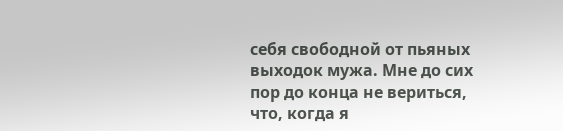себя свободной от пьяных выходок мужа. Мне до сих пор до конца не вериться, что, когда я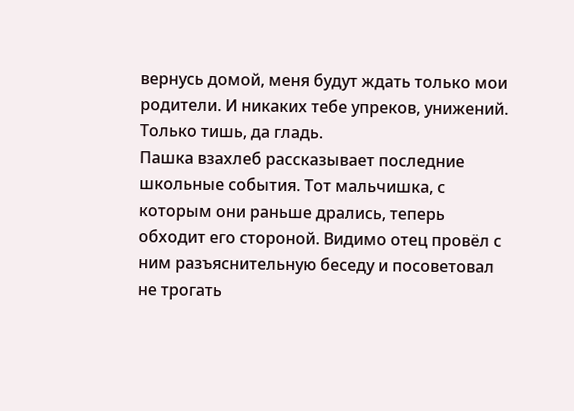вернусь домой, меня будут ждать только мои родители. И никаких тебе упреков, унижений. Только тишь, да гладь.
Пашка взахлеб рассказывает последние школьные события. Тот мальчишка, с которым они раньше дрались, теперь обходит его стороной. Видимо отец провёл с ним разъяснительную беседу и посоветовал не трогать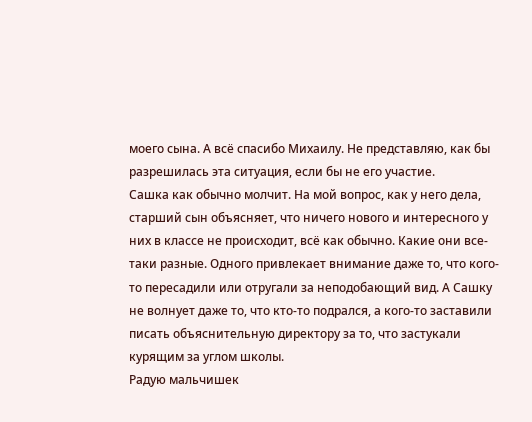моего сына. А всё спасибо Михаилу. Не представляю, как бы разрешилась эта ситуация, если бы не его участие.
Сашка как обычно молчит. На мой вопрос, как у него дела, старший сын объясняет, что ничего нового и интересного у них в классе не происходит, всё как обычно. Какие они все-таки разные. Одного привлекает внимание даже то, что кого-то пересадили или отругали за неподобающий вид. А Сашку не волнует даже то, что кто-то подрался, а кого-то заставили писать объяснительную директору за то, что застукали курящим за углом школы.
Радую мальчишек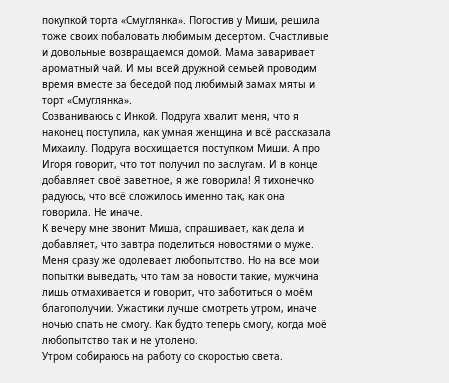покупкой торта «Смуглянка». Погостив у Миши, решила тоже своих побаловать любимым десертом. Счастливые и довольные возвращаемся домой. Мама заваривает ароматный чай. И мы всей дружной семьей проводим время вместе за беседой под любимый замах мяты и торт «Смуглянка».
Созваниваюсь с Инкой. Подруга хвалит меня, что я наконец поступила, как умная женщина и всё рассказала Михаилу. Подруга восхищается поступком Миши. А про Игоря говорит, что тот получил по заслугам. И в конце добавляет своё заветное, я же говорила! Я тихонечко радуюсь, что всё сложилось именно так, как она говорила. Не иначе.
К вечеру мне звонит Миша, спрашивает, как дела и добавляет, что завтра поделиться новостями о муже. Меня сразу же одолевает любопытство. Но на все мои попытки выведать, что там за новости такие, мужчина лишь отмахивается и говорит, что заботиться о моём благополучии. Ужастики лучше смотреть утром, иначе ночью спать не смогу. Как будто теперь смогу, когда моё любопытство так и не утолено.
Утром собираюсь на работу со скоростью света.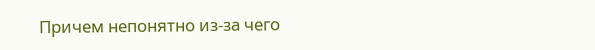Причем непонятно из-за чего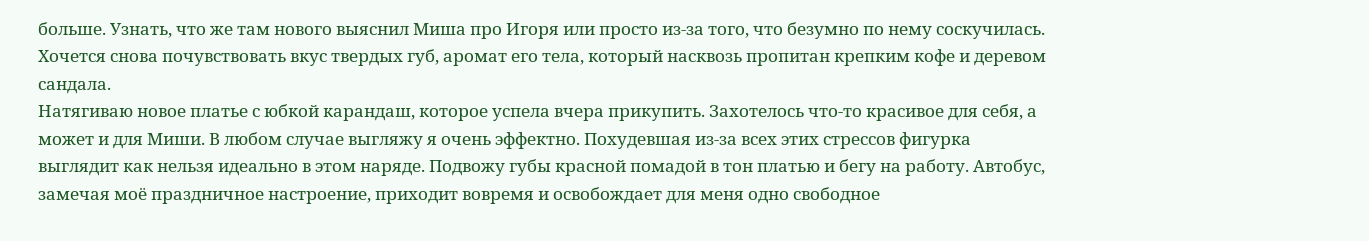больше. Узнать, что же там нового выяснил Миша про Игоря или просто из-за того, что безумно по нему соскучилась. Хочется снова почувствовать вкус твердых губ, аромат его тела, который насквозь пропитан крепким кофе и деревом сандала.
Натягиваю новое платье с юбкой карандаш, которое успела вчера прикупить. Захотелось что-то красивое для себя, а может и для Миши. В любом случае выгляжу я очень эффектно. Похудевшая из-за всех этих стрессов фигурка выглядит как нельзя идеально в этом наряде. Подвожу губы красной помадой в тон платью и бегу на работу. Автобус, замечая моё праздничное настроение, приходит вовремя и освобождает для меня одно свободное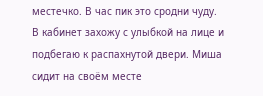местечко. В час пик это сродни чуду.
В кабинет захожу с улыбкой на лице и подбегаю к распахнутой двери. Миша сидит на своём месте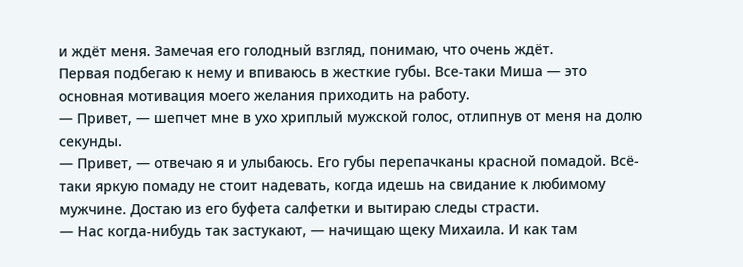и ждёт меня. Замечая его голодный взгляд, понимаю, что очень ждёт.
Первая подбегаю к нему и впиваюсь в жесткие губы. Все-таки Миша — это основная мотивация моего желания приходить на работу.
— Привет, — шепчет мне в ухо хриплый мужской голос, отлипнув от меня на долю секунды.
— Привет, — отвечаю я и улыбаюсь. Его губы перепачканы красной помадой. Всё-таки яркую помаду не стоит надевать, когда идешь на свидание к любимому мужчине. Достаю из его буфета салфетки и вытираю следы страсти.
— Нас когда-нибудь так застукают, — начищаю щеку Михаила. И как там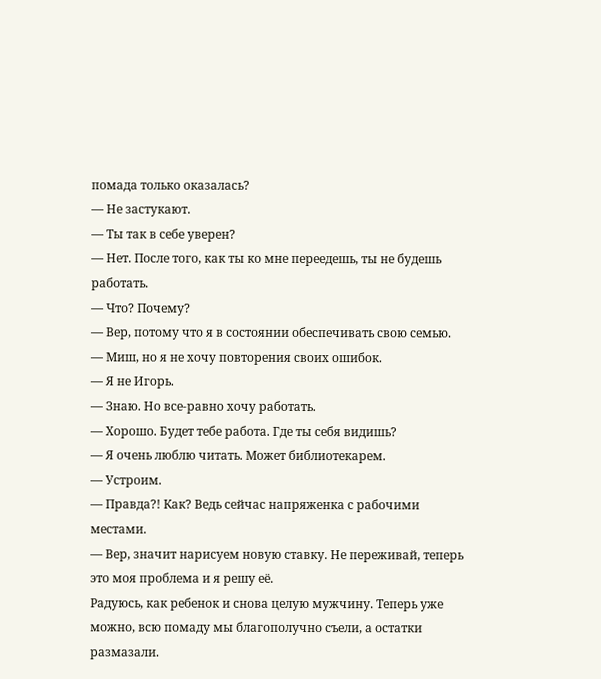помада только оказалась?
— Не застукают.
— Ты так в себе уверен?
— Нет. После того, как ты ко мне переедешь, ты не будешь работать.
— Что? Почему?
— Вер, потому что я в состоянии обеспечивать свою семью.
— Миш, но я не хочу повторения своих ошибок.
— Я не Игорь.
— Знаю. Но все-равно хочу работать.
— Хорошо. Будет тебе работа. Где ты себя видишь?
— Я очень люблю читать. Может библиотекарем.
— Устроим.
— Правда?! Как? Ведь сейчас напряженка с рабочими местами.
— Вер, значит нарисуем новую ставку. Не переживай, теперь это моя проблема и я решу её.
Радуюсь, как ребенок и снова целую мужчину. Теперь уже можно, всю помаду мы благополучно съели, а остатки размазали.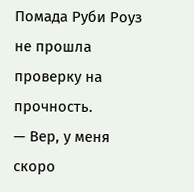Помада Руби Роуз не прошла проверку на прочность.
— Вер, у меня скоро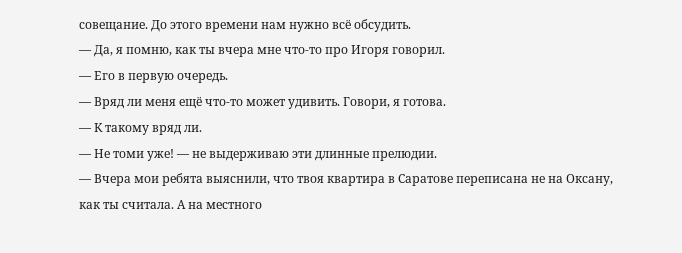совещание. До этого времени нам нужно всё обсудить.
— Да, я помню, как ты вчера мне что-то про Игоря говорил.
— Его в первую очередь.
— Вряд ли меня ещё что-то может удивить. Говори, я готова.
— К такому вряд ли.
— Не томи уже! — не выдерживаю эти длинные прелюдии.
— Вчера мои ребята выяснили, что твоя квартира в Саратове переписана не на Оксану, как ты считала. А на местного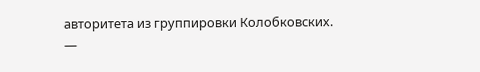авторитета из группировки Колобковских.
—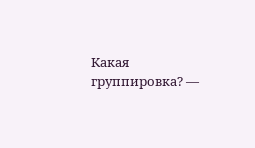Какая группировка? —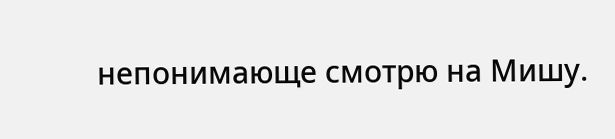непонимающе смотрю на Мишу.